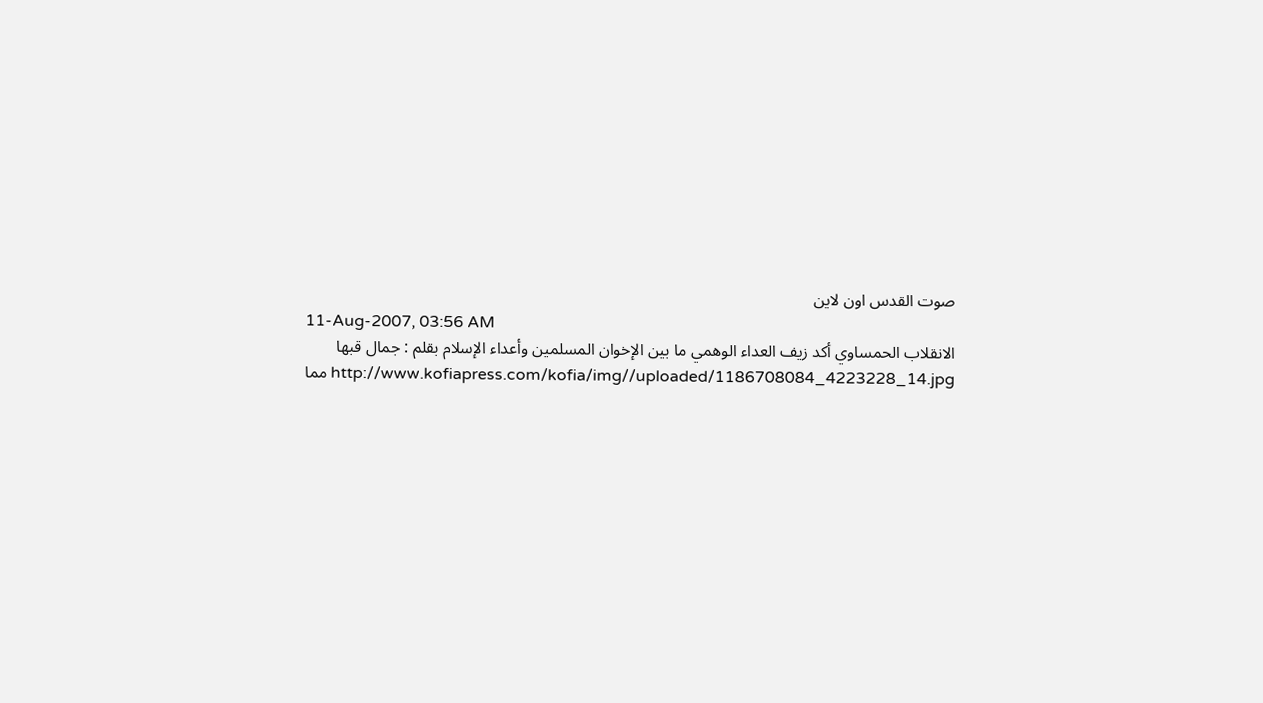صوت القدس اون لاين
11-Aug-2007, 03:56 AM
الانقلاب الحمساوي أكد زيف العداء الوهمي ما بين الإخوان المسلمين وأعداء الإسلام بقلم : جمال قبها http://www.kofiapress.com/kofia/img//uploaded/1186708084_4223228_14.jpg مما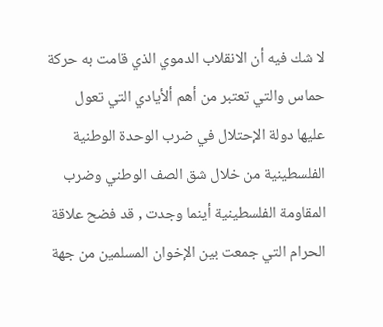لا شك فيه أن الانقلاب الدموي الذي قامت به حركة حماس والتي تعتبر من أهم ألأيادي التي تعول عليها دولة الإحتلال في ضرب الوحدة الوطنية الفلسطينية من خلال شق الصف الوطني وضرب المقاومة الفلسطينية أينما وجدت , قد فضح علاقة الحرام التي جمعت بين الإخوان المسلمين من جهة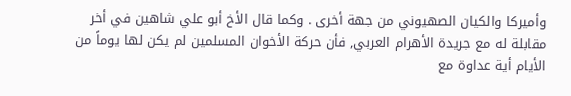وأميركا والكيان الصهيوني من جهة أخرى . وكما قال الأخ أبو علي شاهين في أخر مقابلة له مع جريدة الأهرام العربي, فأن حركة الأخوان المسلمين لم يكن لها يوماً من الأيام أية عداوة مع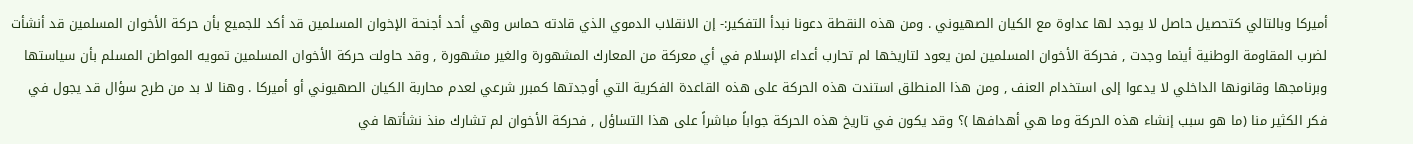أميركا وبالتالي كتحصيل حاصل لا يوجد لها عداوة مع الكيان الصهيوني . ومن هذه النقطة دعونا نبدأ التفكير:- إن الانقلاب الدموي الذي قادته حماس وهي أحد أجنحة الإخوان المسلمين قد أكد للجميع بأن حركة الأخوان المسلمين قد أنشأت لضرب المقاومة الوطنية أينما وجدت , فحركة الأخوان المسلمين لمن يعود لتاريخها لم تحارب أعداء الإسلام في أي معركة من المعارك المشهورة والغير مشهورة , وقد حاولت حركة الأخوان المسلمين تمويه المواطن المسلم بأن سياستها وبرنامجها وقانونها الداخلي لا يدعوا إلى استخدام العنف , ومن هذا المنطلق استندت هذه الحركة على هذه القاعدة الفكرية التي أوجدتها كمبرر شرعي لعدم محاربة الكيان الصهيوني أو أميركا . وهنا لا بد من طرح سؤال قد يجول في فكر الكثير منا (ما هو سبب إنشاء هذه الحركة وما هي أهدافها )؟ وقد يكون في تاريخ هذه الحركة جواباً مباشراً على هذا التساؤل , فحركة الأخوان لم تشارك منذ نشأتها في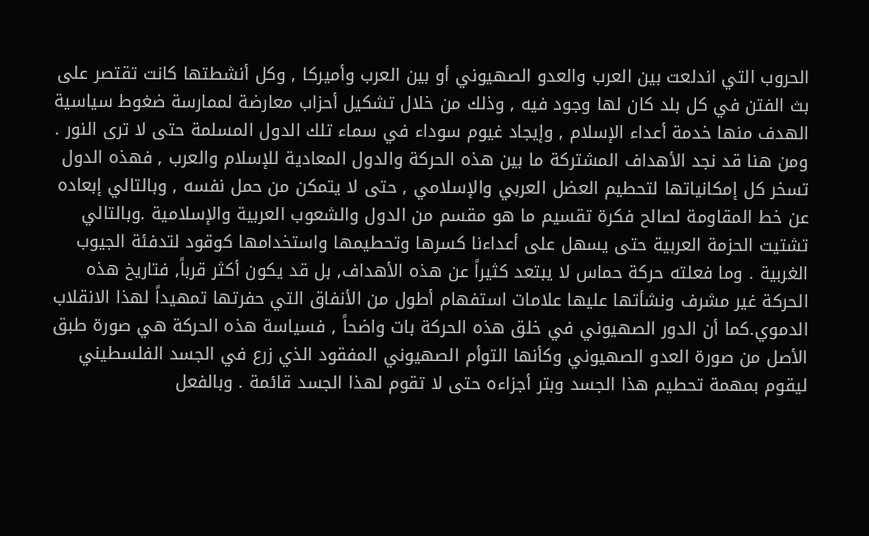الحروب التي اندلعت بين العرب والعدو الصهيوني أو بين العرب وأميركا , وكل أنشطتها كانت تقتصر على بث الفتن في كل بلد كان لها وجود فيه , وذلك من خلال تشكيل أحزاب معارضة لممارسة ضغوط سياسية الهدف منها خدمة أعداء الإسلام , وإيجاد غيوم سوداء في سماء تلك الدول المسلمة حتى لا ترى النور . ومن هنا قد نجد الأهداف المشتركة ما بين هذه الحركة والدول المعادية للإسلام والعرب , فهذه الدول تسخر كل إمكانياتها لتحطيم العضل العربي والإسلامي , حتى لا يتمكن من حمل نفسه , وبالتالي إبعاده عن خط المقاومة لصالح فكرة تقسيم ما هو مقسم من الدول والشعوب العربية والإسلامية .وبالتالي تشتيت الحزمة العربية حتى يسهل على أعداءنا كسرها وتحطيمها واستخدامها كوقود لتدفئة الجيوب الغربية . وما فعلته حركة حماس لا يبتعد كثيراً عن هذه الأهداف, بل قد يكون أكثر قرباً, فتاريخ هذه الحركة غير مشرف ونشأتها عليها علامات استفهام أطول من الأنفاق التي حفرتها تمهيداً لهذا الانقلاب الدموي.كما أن الدور الصهيوني في خلق هذه الحركة بات واضحاً , فسياسة هذه الحركة هي صورة طبق الأصل من صورة العدو الصهيوني وكأنها التوأم الصهيوني المفقود الذي زرع في الجسد الفلسطيني ليقوم بمهمة تحطيم هذا الجسد وبتر أجزاءه حتى لا تقوم لهذا الجسد قائمة . وبالفعل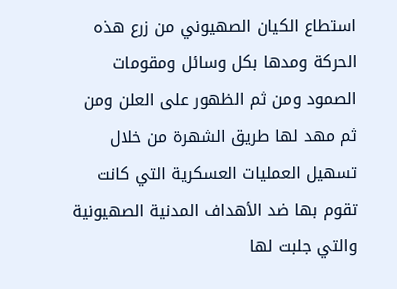استطاع الكيان الصهيوني من زرع هذه الحركة ومدها بكل وسائل ومقومات الصمود ومن ثم الظهور على العلن ومن ثم مهد لها طريق الشهرة من خلال تسهيل العمليات العسكرية التي كانت تقوم بها ضد الأهداف المدنية الصهيونية والتي جلبت لها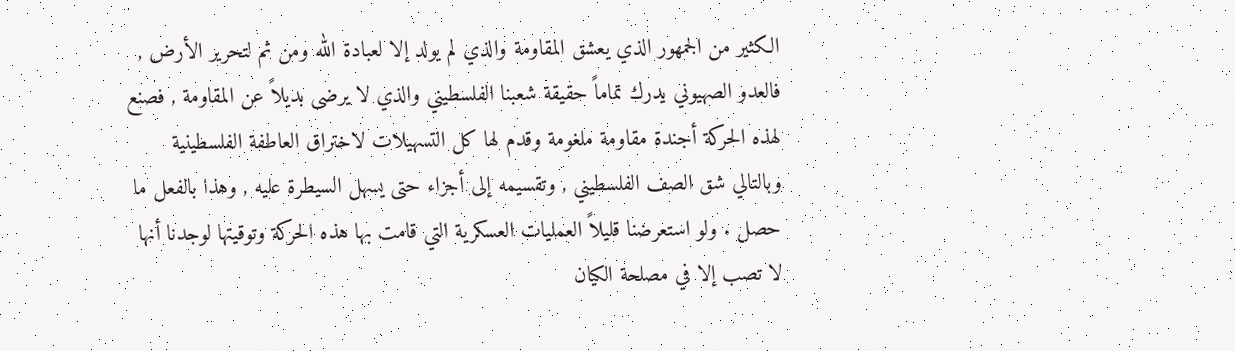الكثير من الجمهور الذي يعشق المقاومة والذي لم يولد إلا لعبادة الله ومن ثم لتحرير الأرض , فالعدو الصهيوني يدرك تماماً حقيقة شعبنا الفلسطيني والذي لا يرضى بديلاً عن المقاومة , فصنع لهذه الحركة أجندة مقاومة ملغومة وقدم لها كل التسهيلات لاختراق العاطفة الفلسطينية وبالتالي شق الصف الفلسطيني , وتقسيمه إلى أجزاء حتى يسهل السيطرة عليه , وهذا بالفعل ما حصل . ولو استعرضنا قليلاً العمليات العسكرية التي قامت بها هذه الحركة وتوقيتها لوجدنا أنها لا تصب إلا في مصلحة الكيان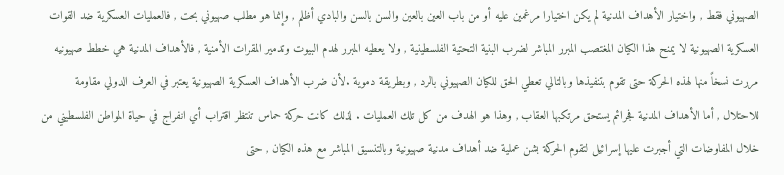الصهيوني فقط , واختيار الأهداف المدنية لم يكن اختيارا مرغمين عليه أو من باب العين بالعين والسن بالسن والبادي أظلم , وإنما هو مطلب صهيوني بحت , فالعمليات العسكرية ضد القوات العسكرية الصهيونية لا يمنح هذا الكيان المغتصب المبرر المباشر لضرب البنية التحتية الفلسطينية , ولا يعطيه المبرر لهدم البيوت وتدمير المقرات الأمنية , فالأهداف المدنية هي خطط صهيونيه مررت نسخاً منها لهذه الحركة حتى تقوم بتنفيذها وبالتالي تعطي الحق للكيان الصهيوني بالرد , وبطريقة دموية .لأن ضرب الأهداف العسكرية الصهيونية يعتبر في العرف الدولي مقاومة للاحتلال , أما الأهداف المدنية فجرائم يستحق مرتكبها العقاب , وهذا هو الهدف من كل تلك العمليات . لذلك كانت حركة حماس تنتظر اقتراب أي انفراج في حياة المواطن الفلسطيني من خلال المفاوضات التي أجبرت عليها إسرائيل لتقوم الحركة بشن عملية ضد أهداف مدنية صهيونية وبالتنسيق المباشر مع هذه الكيان , حتى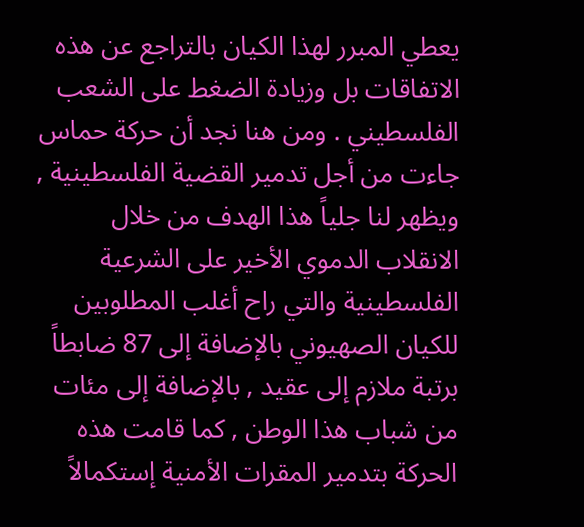يعطي المبرر لهذا الكيان بالتراجع عن هذه الاتفاقات بل وزيادة الضغط على الشعب الفلسطيني . ومن هنا نجد أن حركة حماس جاءت من أجل تدمير القضية الفلسطينية , ويظهر لنا جلياً هذا الهدف من خلال الانقلاب الدموي الأخير على الشرعية الفلسطينية والتي راح أغلب المطلوبين للكيان الصهيوني بالإضافة إلى 87 ضابطاً برتبة ملازم إلى عقيد , بالإضافة إلى مئات من شباب هذا الوطن , كما قامت هذه الحركة بتدمير المقرات الأمنية إستكمالاً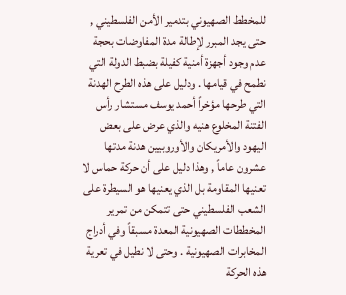للمخطط الصهيوني بتدمير الأمن الفلسطيني , حتى يجد المبرر لإطالة مدة المفاوضات بحجة عدم وجود أجهزة أمنية كفيلة بضبط الدولة التي نطمح في قيامها . ودليل على هذه الطرح الهدنة التي طرحها مؤخراً أحمد يوسف مستشار رأس الفتنة المخلوع هنيه والذي عرض على بعض اليهود والأمريكان والأوروبيين هدنة مدتها عشرون عاماً , وهذا دليل على أن حركة حماس لا تعنيها المقاومة بل الذي يعنيها هو السيطرة على الشعب الفلسطيني حتى تتمكن من تمرير المخططات الصهيونية المعدة مسبقاً وفي أدراج المخابرات الصهيونية . وحتى لا نطيل في تعرية هذه الحركة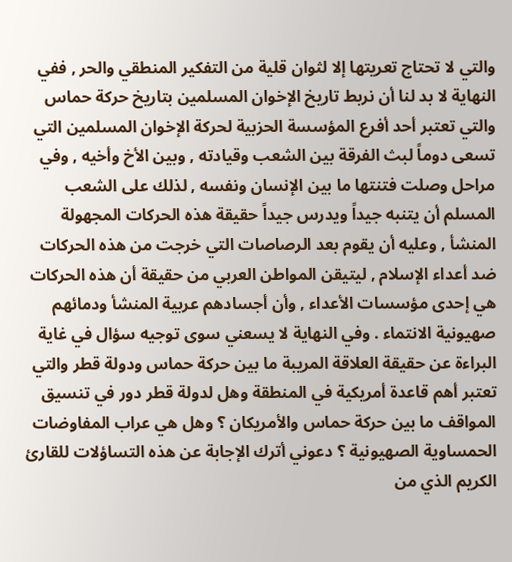والتي لا تحتاج تعريتها إلا لثوان قلية من التفكير المنطقي والحر , ففي النهاية لا بد لنا أن نربط تاريخ الإخوان المسلمين بتاريخ حركة حماس والتي تعتبر أحد أفرع المؤسسة الحزبية لحركة الإخوان المسلمين التي تسعى دوماً لبث الفرقة بين الشعب وقيادته , وبين الأخ وأخيه , وفي مراحل وصلت فتنتها ما بين الإنسان ونفسه , لذلك على الشعب المسلم أن يتنبه جيداً ويدرس جيداً حقيقة هذه الحركات المجهولة المنشأ , وعليه أن يقوم بعد الرصاصات التي خرجت من هذه الحركات ضد أعداء الإسلام , ليتيقن المواطن العربي من حقيقة أن هذه الحركات هي إحدى مؤسسات الأعداء , وأن أجسادهم عربية المنشأ ودمائهم صهيونية الانتماء . وفي النهاية لا يسعني سوى توجيه سؤال في غاية البراءة عن حقيقة العلاقة المريبة ما بين حركة حماس ودولة قطر والتي تعتبر أهم قاعدة أمريكية في المنطقة وهل لدولة قطر دور في تنسيق المواقف ما بين حركة حماس والأمريكان ؟ وهل هي عراب المفاوضات الحمساوية الصهيونية ؟ دعوني أترك الإجابة عن هذه التساؤلات للقارئ الكريم الذي من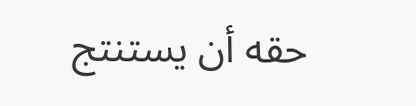حقه أن يستنتج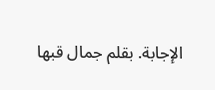الإجابة. بقلم جمال قبها